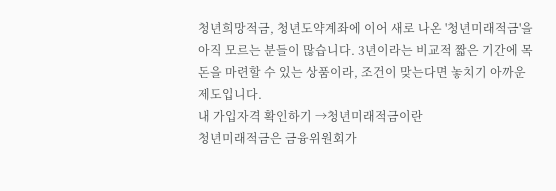청년희망적금, 청년도약계좌에 이어 새로 나온 '청년미래적금'을 아직 모르는 분들이 많습니다. 3년이라는 비교적 짧은 기간에 목돈을 마련할 수 있는 상품이라, 조건이 맞는다면 놓치기 아까운 제도입니다.
내 가입자격 확인하기 →청년미래적금이란
청년미래적금은 금융위원회가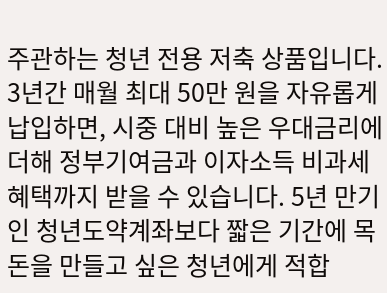주관하는 청년 전용 저축 상품입니다. 3년간 매월 최대 50만 원을 자유롭게 납입하면, 시중 대비 높은 우대금리에 더해 정부기여금과 이자소득 비과세 혜택까지 받을 수 있습니다. 5년 만기인 청년도약계좌보다 짧은 기간에 목돈을 만들고 싶은 청년에게 적합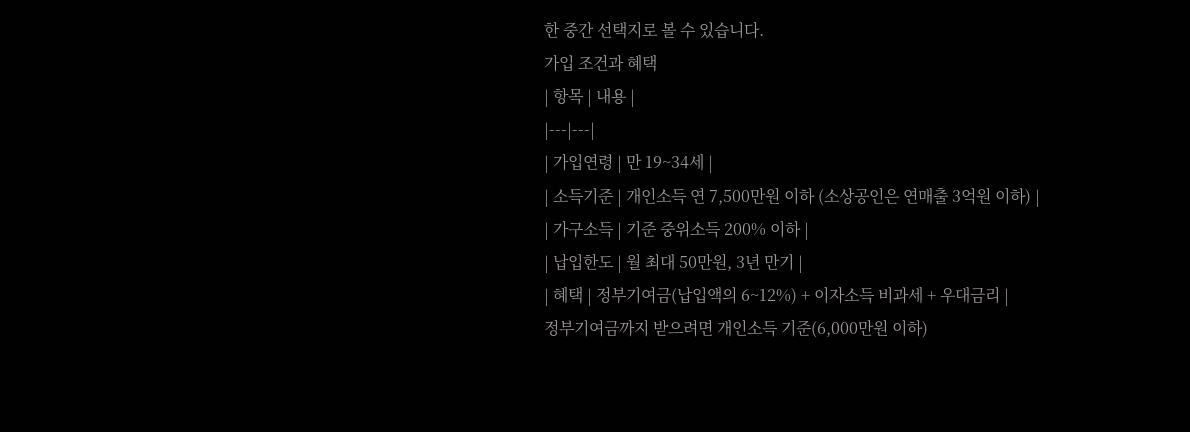한 중간 선택지로 볼 수 있습니다.
가입 조건과 혜택
| 항목 | 내용 |
|---|---|
| 가입연령 | 만 19~34세 |
| 소득기준 | 개인소득 연 7,500만원 이하 (소상공인은 연매출 3억원 이하) |
| 가구소득 | 기준 중위소득 200% 이하 |
| 납입한도 | 월 최대 50만원, 3년 만기 |
| 혜택 | 정부기여금(납입액의 6~12%) + 이자소득 비과세 + 우대금리 |
정부기여금까지 받으려면 개인소득 기준(6,000만원 이하)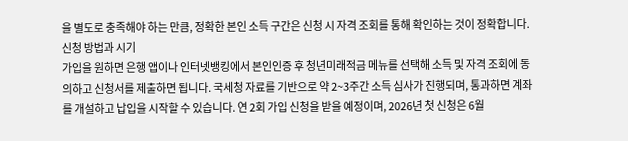을 별도로 충족해야 하는 만큼, 정확한 본인 소득 구간은 신청 시 자격 조회를 통해 확인하는 것이 정확합니다.
신청 방법과 시기
가입을 원하면 은행 앱이나 인터넷뱅킹에서 본인인증 후 청년미래적금 메뉴를 선택해 소득 및 자격 조회에 동의하고 신청서를 제출하면 됩니다. 국세청 자료를 기반으로 약 2~3주간 소득 심사가 진행되며, 통과하면 계좌를 개설하고 납입을 시작할 수 있습니다. 연 2회 가입 신청을 받을 예정이며, 2026년 첫 신청은 6월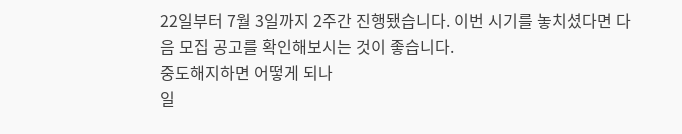22일부터 7월 3일까지 2주간 진행됐습니다. 이번 시기를 놓치셨다면 다음 모집 공고를 확인해보시는 것이 좋습니다.
중도해지하면 어떻게 되나
일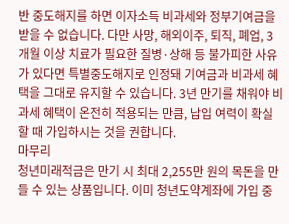반 중도해지를 하면 이자소득 비과세와 정부기여금을 받을 수 없습니다. 다만 사망, 해외이주, 퇴직, 폐업, 3개월 이상 치료가 필요한 질병·상해 등 불가피한 사유가 있다면 특별중도해지로 인정돼 기여금과 비과세 혜택을 그대로 유지할 수 있습니다. 3년 만기를 채워야 비과세 혜택이 온전히 적용되는 만큼, 납입 여력이 확실할 때 가입하시는 것을 권합니다.
마무리
청년미래적금은 만기 시 최대 2,255만 원의 목돈을 만들 수 있는 상품입니다. 이미 청년도약계좌에 가입 중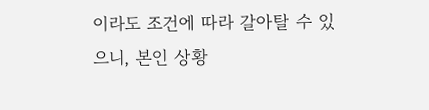이라도 조건에 따라 갈아탈 수 있으니, 본인 상황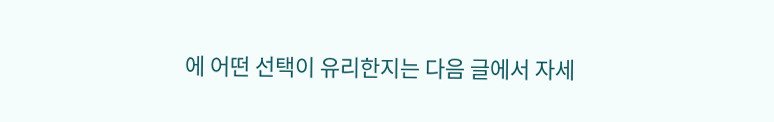에 어떤 선택이 유리한지는 다음 글에서 자세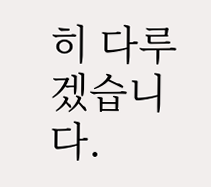히 다루겠습니다.